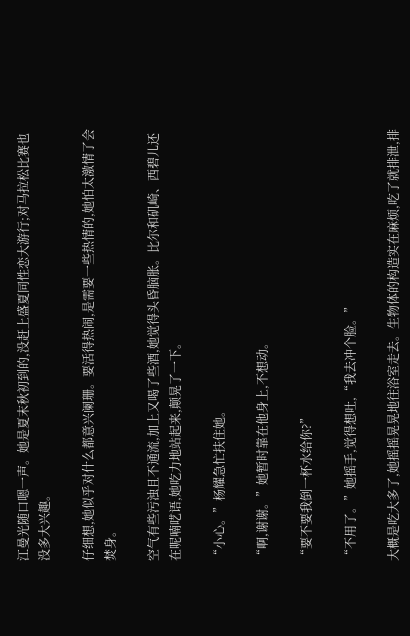江曼光随口嗯一声。她是夏末秋初到的,没赶上盛夏同性恋大游行;对马拉松比赛也没多大兴趣。

仔细想,她似乎对什么都意兴阑珊。要活得热闹,是需要一些热情的,她怕太激情了会焚身。

空气有些污浊且不通流,加上又喝了些酒,她觉得头昏脑胀。比尔和矶崎、西碧儿还在呢喃呓语,她吃力地站起来,颠晃了一下。

“小心。”杨耀急忙扶住她。

“啊,谢谢。”她暂时靠在他身上,不想动。

“要不要我倒一杯水给你?”

“不用了。”她摇手,觉得想吐,“我去冲个脸。”

大概是吃大多了,她摇摇晃晃地往浴室走去。生物体的构造实在麻烦,吃了就排泄,排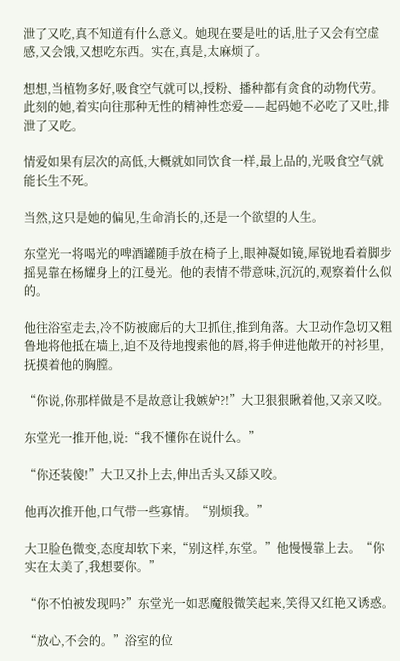泄了又吃,真不知道有什么意义。她现在要是吐的话,肚子又会有空虚感,又会饿,又想吃东西。实在,真是,太麻烦了。

想想,当植物多好,吸食空气就可以,授粉、播种都有贪食的动物代劳。此刻的她,着实向往那种无性的精神性恋爱——起码她不必吃了又吐,排泄了又吃。

情爱如果有层次的高低,大概就如同饮食一样,最上品的,光吸食空气就能长生不死。

当然,这只是她的偏见,生命消长的,还是一个欲望的人生。

东堂光一将喝光的啤酒罐随手放在椅子上,眼神凝如镜,犀锐地看着脚步摇晃靠在杨耀身上的江曼光。他的表情不带意味,沉沉的,观察着什么似的。

他往浴室走去,冷不防被廊后的大卫抓住,推到角落。大卫动作急切又粗鲁地将他抵在墙上,迫不及待地搜索他的唇,将手伸进他敞开的衬衫里,抚摸着他的胸膛。

“你说,你那样做是不是故意让我嫉妒?!”大卫狠狠瞅着他,又亲又咬。

东堂光一推开他,说:“我不懂你在说什么。”

“你还装傻!”大卫又扑上去,伸出舌头又舔又咬。

他再次推开他,口气带一些寡情。“别烦我。”

大卫脸色微变,态度却软下来,“别这样,东堂。”他慢慢靠上去。“你实在太美了,我想要你。”

“你不怕被发现吗?”东堂光一如恶魔般微笑起来,笑得又红艳又诱惑。

“放心,不会的。”浴室的位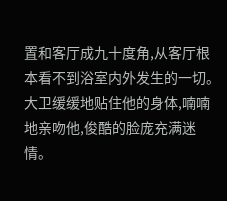置和客厅成九十度角,从客厅根本看不到浴室内外发生的一切。大卫缓缓地贴住他的身体,喃喃地亲吻他,俊酷的脸庞充满迷情。